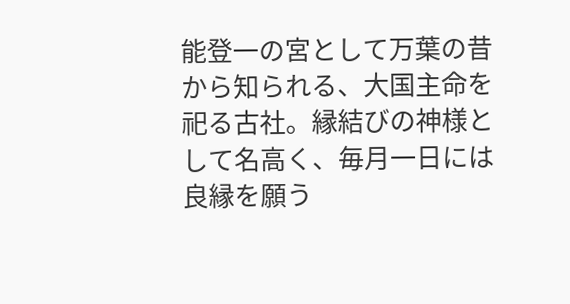能登一の宮として万葉の昔から知られる、大国主命を祀る古社。縁結びの神様として名高く、毎月一日には良縁を願う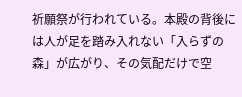祈願祭が行われている。本殿の背後には人が足を踏み入れない「入らずの森」が広がり、その気配だけで空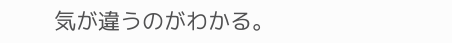気が違うのがわかる。